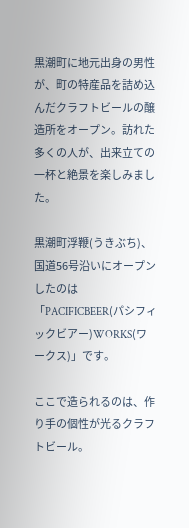黒潮町に地元出身の男性が、町の特産品を詰め込んだクラフトビールの醸造所をオープン。訪れた多くの人が、出来立ての一杯と絶景を楽しみました。

黒潮町浮鞭(うきぶち)、国道56号沿いにオープンしたのは「PACIFICBEER(パシフィックビアー)WORKS(ワークス)」です。

ここで造られるのは、作り手の個性が光るクラフトビール。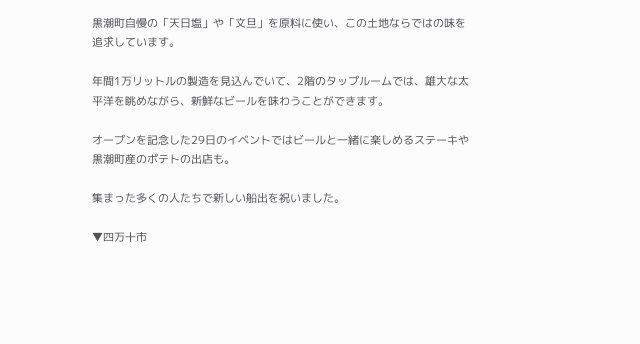黒潮町自慢の「天日塩」や「文旦」を原料に使い、この土地ならではの味を追求しています。

年間1万リットルの製造を見込んでいて、2階のタップルームでは、雄大な太平洋を眺めながら、新鮮なビールを味わうことができます。

オープンを記念した29日のイベントではビールと一緒に楽しめるステーキや黒潮町産のポテトの出店も。

集まった多くの人たちで新しい船出を祝いました。

▼四万十市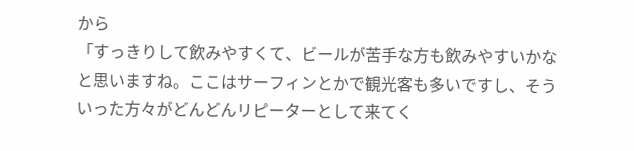から
「すっきりして飲みやすくて、ビールが苦手な方も飲みやすいかなと思いますね。ここはサーフィンとかで観光客も多いですし、そういった方々がどんどんリピーターとして来てく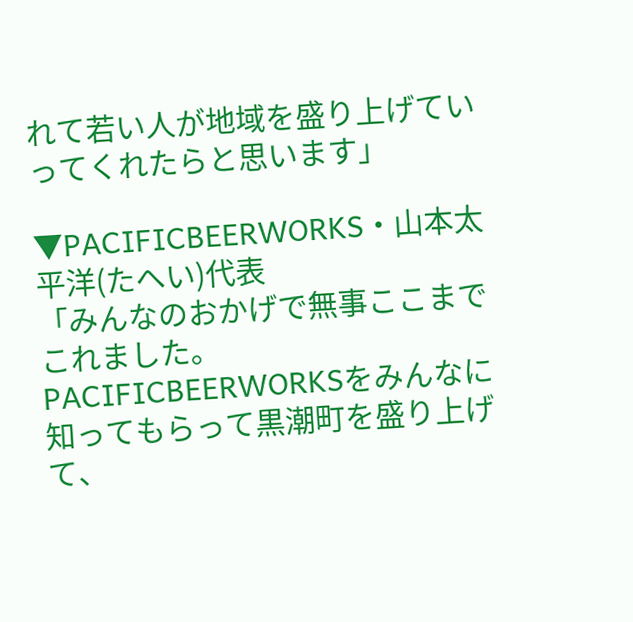れて若い人が地域を盛り上げていってくれたらと思います」

▼PACIFICBEERWORKS・山本太平洋(たへい)代表
「みんなのおかげで無事ここまでこれました。PACIFICBEERWORKSをみんなに知ってもらって黒潮町を盛り上げて、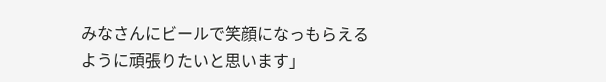みなさんにビールで笑顔になっもらえるように頑張りたいと思います」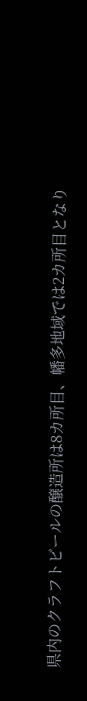県内のクラフトビールの醸造所は8カ所目、幡多地域では2カ所目となり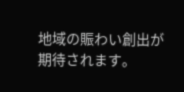地域の賑わい創出が期待されます。